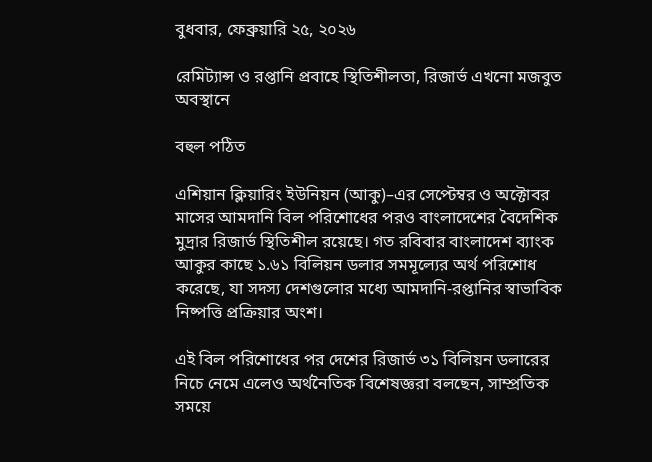বুধবার, ফেব্রুয়ারি ২৫, ২০২৬

রেমিট্যান্স ও রপ্তানি প্রবাহে স্থিতিশীলতা, রিজার্ভ এখনো মজবুত অবস্থানে

বহুল পঠিত

এশিয়ান ক্লিয়ারিং ইউনিয়ন (আকু)–এর সেপ্টেম্বর ও অক্টোবর মাসের আমদানি বিল পরিশোধের পরও বাংলাদেশের বৈদেশিক মুদ্রার রিজার্ভ স্থিতিশীল রয়েছে। গত রবিবার বাংলাদেশ ব্যাংক আকুর কাছে ১.৬১ বিলিয়ন ডলার সমমূল্যের অর্থ পরিশোধ করেছে, যা সদস্য দেশগুলোর মধ্যে আমদানি-রপ্তানির স্বাভাবিক নিষ্পত্তি প্রক্রিয়ার অংশ।

এই বিল পরিশোধের পর দেশের রিজার্ভ ৩১ বিলিয়ন ডলারের নিচে নেমে এলেও অর্থনৈতিক বিশেষজ্ঞরা বলছেন, সাম্প্রতিক সময়ে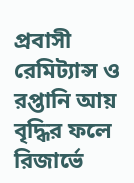প্রবাসী রেমিট্যান্স ও রপ্তানি আয় বৃদ্ধির ফলে রিজার্ভে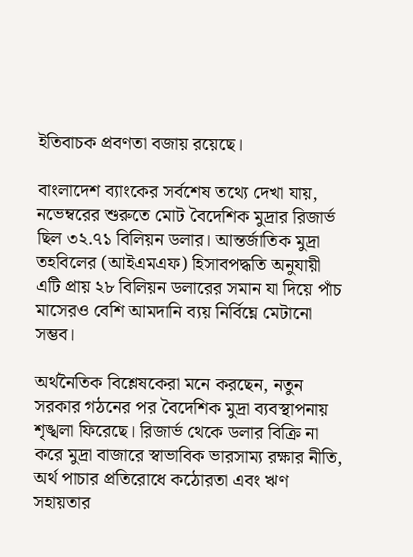ইতিবাচক প্রবণতা বজায় রয়েছে।

বাংলাদেশ ব্যাংকের সর্বশেষ তথ্যে দেখা যায়, নভেম্বরের শুরুতে মোট বৈদেশিক মুদ্রার রিজার্ভ ছিল ৩২.৭১ বিলিয়ন ডলার। আন্তর্জাতিক মুদ্রা তহবিলের (আইএমএফ) হিসাবপদ্ধতি অনুযায়ী এটি প্রায় ২৮ বিলিয়ন ডলারের সমান যা দিয়ে পাঁচ মাসেরও বেশি আমদানি ব্যয় নির্বিঘ্নে মেটানো সম্ভব।

অর্থনৈতিক বিশ্লেষকেরা মনে করছেন, নতুন সরকার গঠনের পর বৈদেশিক মুদ্রা ব্যবস্থাপনায় শৃঙ্খলা ফিরেছে। রিজার্ভ থেকে ডলার বিক্রি না করে মুদ্রা বাজারে স্বাভাবিক ভারসাম্য রক্ষার নীতি, অর্থ পাচার প্রতিরোধে কঠোরতা এবং ঋণ সহায়তার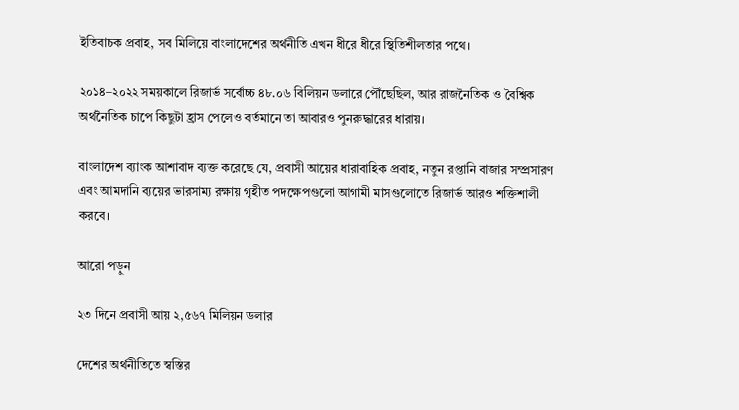ইতিবাচক প্রবাহ, সব মিলিয়ে বাংলাদেশের অর্থনীতি এখন ধীরে ধীরে স্থিতিশীলতার পথে।

২০১৪–২০২২ সময়কালে রিজার্ভ সর্বোচ্চ ৪৮.০৬ বিলিয়ন ডলারে পৌঁছেছিল, আর রাজনৈতিক ও বৈশ্বিক অর্থনৈতিক চাপে কিছুটা হ্রাস পেলেও বর্তমানে তা আবারও পুনরুদ্ধারের ধারায়।

বাংলাদেশ ব্যাংক আশাবাদ ব্যক্ত করেছে যে, প্রবাসী আয়ের ধারাবাহিক প্রবাহ, নতুন রপ্তানি বাজার সম্প্রসারণ এবং আমদানি ব্যয়ের ভারসাম্য রক্ষায় গৃহীত পদক্ষেপগুলো আগামী মাসগুলোতে রিজার্ভ আরও শক্তিশালী করবে।

আরো পড়ুন

২৩ দিনে প্রবাসী আয় ২,৫৬৭ মিলিয়ন ডলার

দেশের অর্থনীতিতে স্বস্তির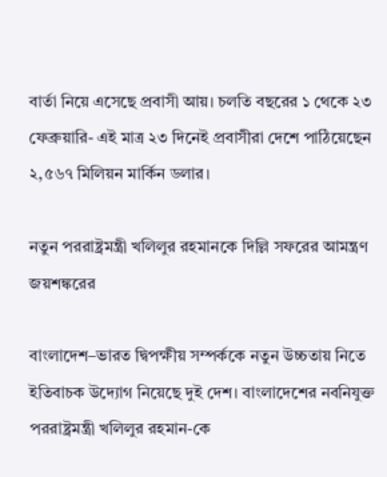বার্তা নিয়ে এসেছে প্রবাসী আয়। চলতি বছরের ১ থেকে ২৩ ফেব্রুয়ারি- এই মাত্র ২৩ দিনেই প্রবাসীরা দেশে পাঠিয়েছেন ২,৫৬৭ মিলিয়ন মার্কিন ডলার।

নতুন পররাষ্ট্রমন্ত্রী খলিলুর রহমানকে দিল্লি সফরের আমন্ত্রণ জয়শঙ্করের

বাংলাদেশ–ভারত দ্বিপক্ষীয় সম্পর্ককে নতুন উচ্চতায় নিতে ইতিবাচক উদ্যোগ নিয়েছে দুই দেশ। বাংলাদেশের নবনিযুক্ত পররাষ্ট্রমন্ত্রী খলিলুর রহমান-কে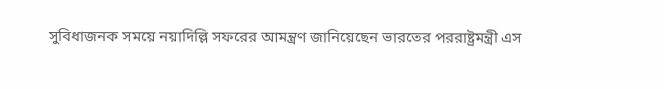সুবিধাজনক সময়ে নয়াদিল্লি সফরের আমন্ত্রণ জানিয়েছেন ভারতের পররাষ্ট্রমন্ত্রী এস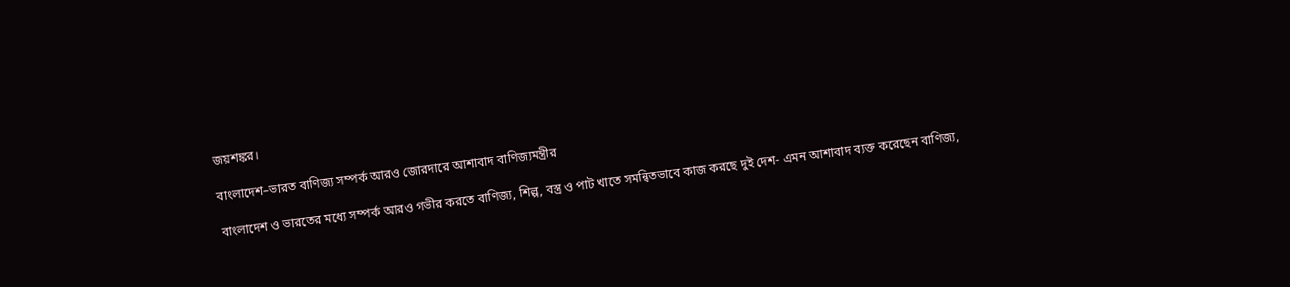জয়শঙ্কর।

বাংলাদেশ–ভারত বাণিজ্য সম্পর্ক আরও জোরদারে আশাবাদ বাণিজ্যমন্ত্রীর

বাংলাদেশ ও ভারতের মধ্যে সম্পর্ক আরও গভীর করতে বাণিজ্য, শিল্প, বস্ত্র ও পাট খাতে সমন্বিতভাবে কাজ করছে দুই দেশ- এমন আশাবাদ ব্যক্ত করেছেন বাণিজ্য,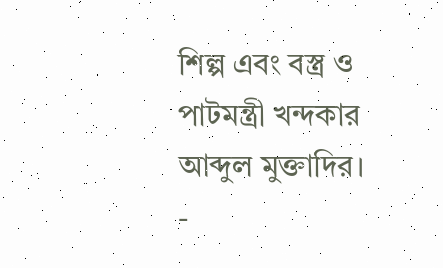শিল্প এবং বস্ত্র ও পাটমন্ত্রী খন্দকার আব্দুল মুক্তাদির।
-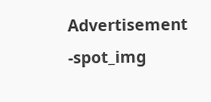Advertisement -spot_img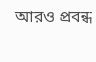আরও প্রবন্ধ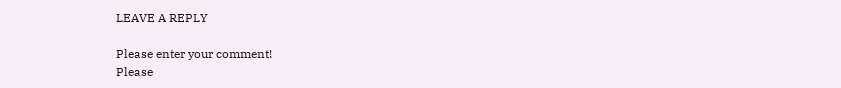LEAVE A REPLY

Please enter your comment!
Please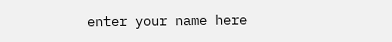enter your name here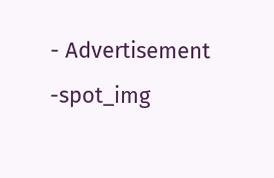- Advertisement -spot_img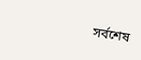সর্বশেষ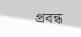প্রবন্ধ